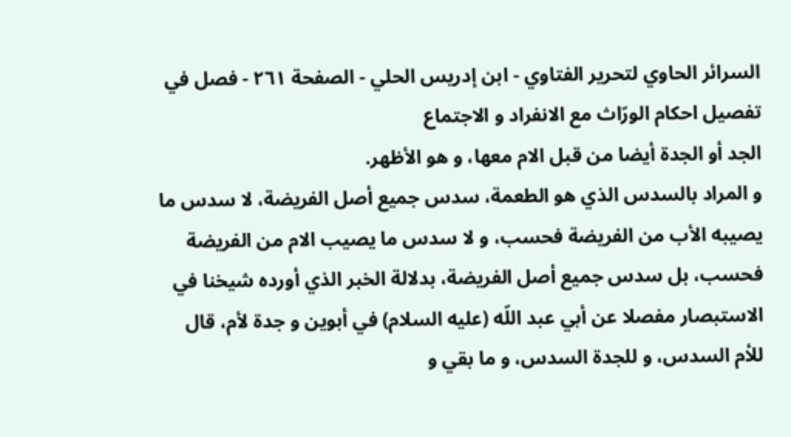السرائر الحاوي لتحرير الفتاوي - ابن إدريس الحلي - الصفحة ٢٦١ - فصل في تفصيل احكام الورّاث مع الانفراد و الاجتماع
الجد أو الجدة أيضا من قبل الام معها، و هو الأظهر.
و المراد بالسدس الذي هو الطعمة، سدس جميع أصل الفريضة، لا سدس ما يصيبه الأب من الفريضة فحسب، و لا سدس ما يصيب الام من الفريضة فحسب، بل سدس جميع أصل الفريضة، بدلالة الخبر الذي أورده شيخنا في الاستبصار مفصلا عن أبي عبد اللّه (عليه السلام) في أبوين و جدة لأم، قال للأم السدس، و للجدة السدس، و ما بقي و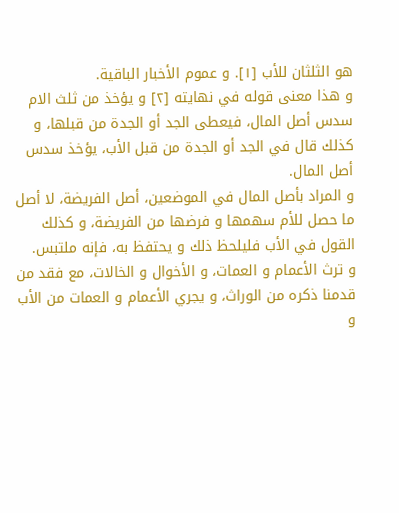هو الثلثان للأب [١]. و عموم الأخبار الباقية.
و هذا معنى قوله في نهايته [٢] و يؤخذ من ثلث الام سدس أصل المال، فيعطى الجد أو الجدة من قبلها، و كذلك قال في الجد أو الجدة من قبل الأب، يؤخذ سدس أصل المال.
و المراد بأصل المال في الموضعين، أصل الفريضة، لا أصل ما حصل للأم سهمها و فرضها من الفريضة، و كذلك القول في الأب فليلحظ ذلك و يحتفظ به، فإنه ملتبس.
و ترث الأعمام و العمات، و الأخوال و الخالات، مع فقد من قدمنا ذكره من الوراث، و يجري الأعمام و العمات من الأب و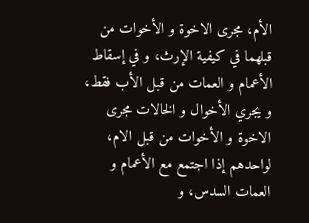الأم، مجرى الاخوة و الأخوات من قبلهما في كيفية الإرث، و في إسقاط الأعمام و العمات من قبل الأب فقط، و يجري الأخوال و الخالات مجرى الاخوة و الأخوات من قبل الام، لواحدهم إذا اجتمع مع الأعمام و العمات السدس، و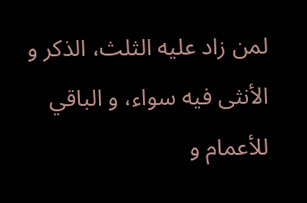لمن زاد عليه الثلث، الذكر و الأنثى فيه سواء، و الباقي للأعمام و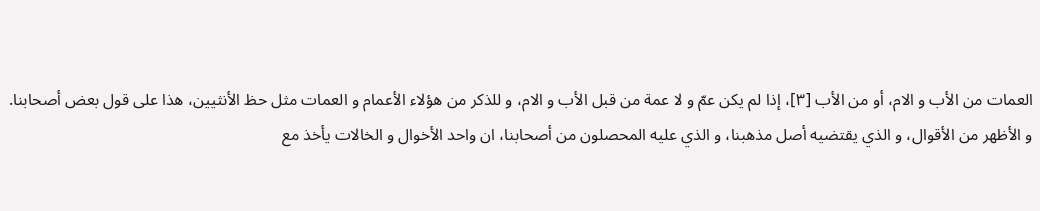العمات من الأب و الام، أو من الأب [٣]، إذا لم يكن عمّ و لا عمة من قبل الأب و الام، و للذكر من هؤلاء الأعمام و العمات مثل حظ الأنثيين، هذا على قول بعض أصحابنا.
و الأظهر من الأقوال، و الذي يقتضيه أصل مذهبنا، و الذي عليه المحصلون من أصحابنا، ان واحد الأخوال و الخالات يأخذ مع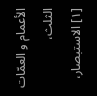الأعمام و العمّات الثلث،
[١] الاستبصار،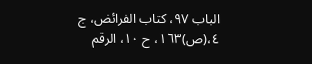الباب ٩٧، كتاب الفرائض، ج ٤،(ص)١٦٣، ح ١٠، الرقم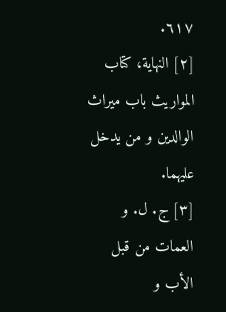٦١٧.
[٢] النهاية، كتاب المواريث باب ميراث الوالدين و من يدخل عليهما.
[٣] ج. ل. و العمات من قبل الأب و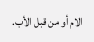الام أو من قبل الأب.